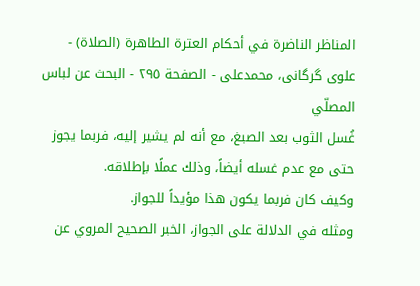المناظر الناضرة في أحکام العترة الطاهرة (الصلاة) - علوی گرگانی، محمدعلی - الصفحة ٢٩٥ - البحث عن لباس المصلّي
غُسل الثوب بعد الصبغ، مع أنه لم يشير إليه، فربما يجوز حتى مع عدم غسله أيضاً، وذلك عملًا بإطلاقه.
وكيف كان فربما يكون هذا مؤيداً للجواز.
ومثله في الدلالة على الجواز، الخبر الصحيح المروي عن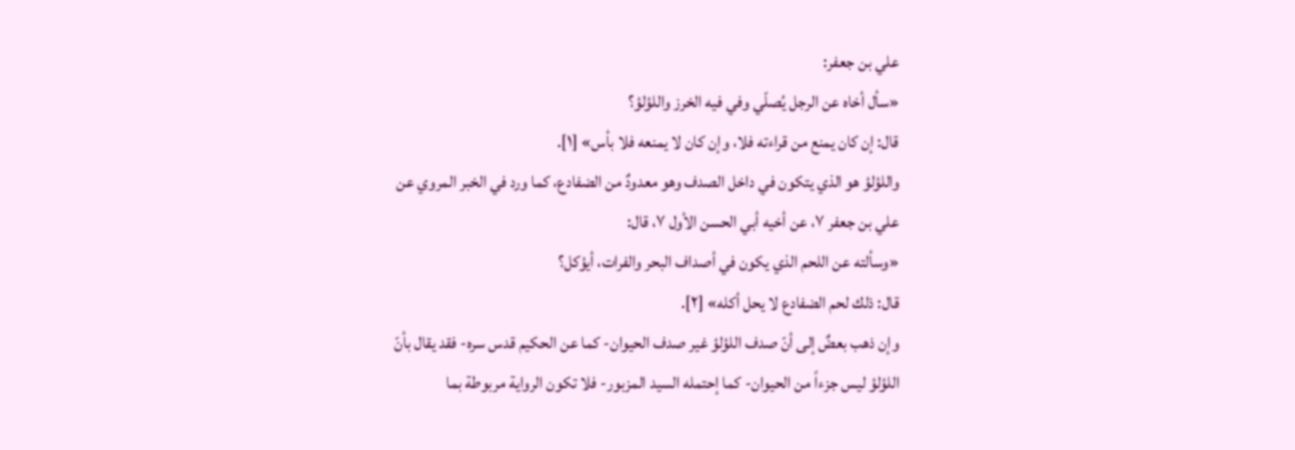علي بن جعفر:
«سأل أخاه عن الرجل يُصلّي وفي فيه الخرز واللؤلؤ؟
قال: إن كان يمنع من قراءته فلا، وإن كان لا يمنعه فلا بأس» [١].
واللؤلؤ هو الذي يتكون في داخل الصدف وهو معدودٌ من الضفادع، كما ورد في الخبر المروي عن علي بن جعفر ٧، عن أخيه أبي الحسن الأول ٧، قال:
«وسألته عن اللحم الذي يكون في أصداف البحر والفرات، أيؤكل؟
قال: ذلك لحم الضفادع لا يحل أكله» [٢].
وإن ذهب بعضٌ إلى أنّ صدف اللؤلؤ غير صدف الحيوان- كما عن الحكيم قدس سره- فقد يقال بأنّ اللؤلؤ ليس جزءاً من الحيوان- كما إحتمله السيد المزبور- فلا تكون الرواية مربوطة بما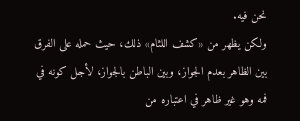نحن فيه.
ولكن يظهر من «كشف اللثام» ذلك، حيث حمله على الفرق بين الظاهر بعدم الجواز، وبين الباطن بالجواز، لأجل كونه في فمه وهو غير ظاهر في اعتباره من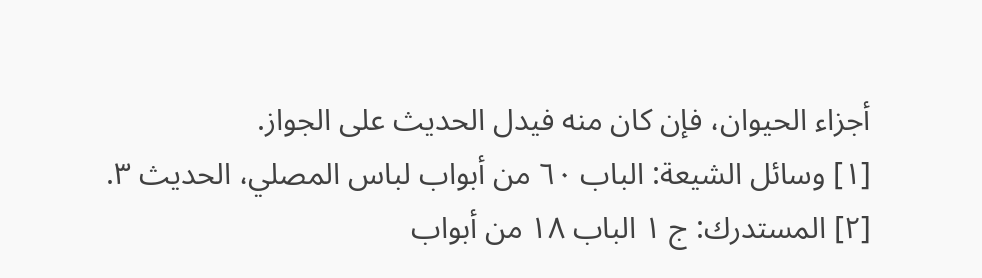أجزاء الحيوان، فإن كان منه فيدل الحديث على الجواز.
[١] وسائل الشيعة: الباب ٦٠ من أبواب لباس المصلي، الحديث ٣.
[٢] المستدرك: ج ١ الباب ١٨ من أبواب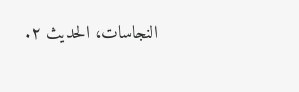النجاسات، الحديث ٢.